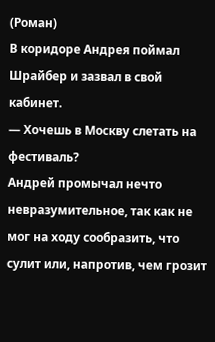(Роман)
В коридоре Андрея поймал Шрайбер и зазвал в свой кабинет.
— Хочешь в Москву слетать на фестиваль?
Андрей промычал нечто невразумительное, так как не мог на ходу сообразить, что сулит или, напротив, чем грозит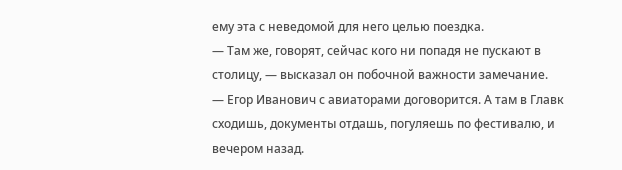ему эта с неведомой для него целью поездка.
— Там же, говорят, сейчас кого ни попадя не пускают в столицу, — высказал он побочной важности замечание.
— Егор Иванович с авиаторами договорится. А там в Главк сходишь, документы отдашь, погуляешь по фестивалю, и вечером назад.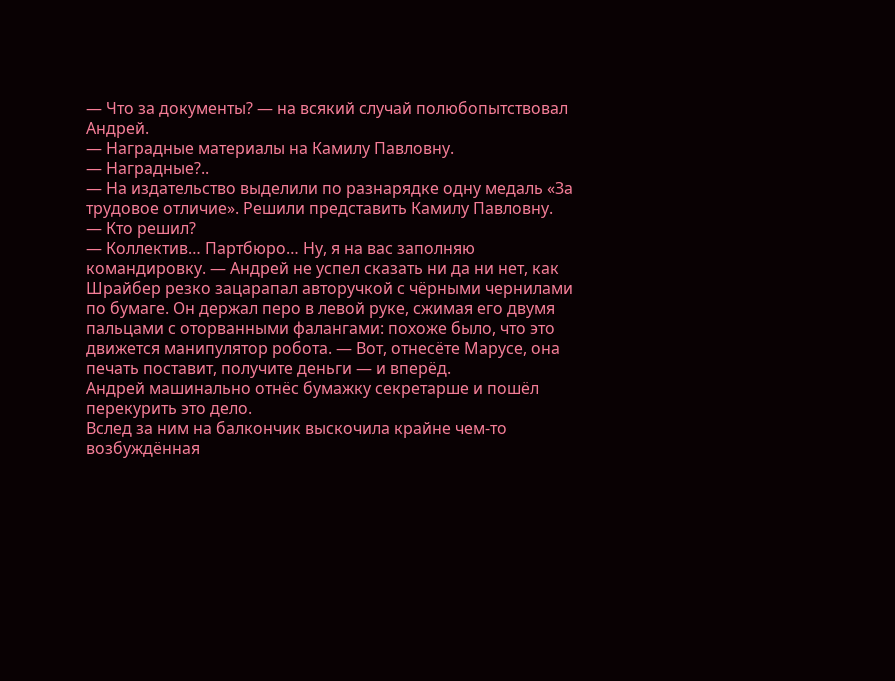— Что за документы? — на всякий случай полюбопытствовал Андрей.
— Наградные материалы на Камилу Павловну.
— Наградные?..
— На издательство выделили по разнарядке одну медаль «За трудовое отличие». Решили представить Камилу Павловну.
— Кто решил?
— Коллектив… Партбюро… Ну, я на вас заполняю командировку. — Андрей не успел сказать ни да ни нет, как Шрайбер резко зацарапал авторучкой с чёрными чернилами по бумаге. Он держал перо в левой руке, сжимая его двумя пальцами с оторванными фалангами: похоже было, что это движется манипулятор робота. — Вот, отнесёте Марусе, она печать поставит, получите деньги — и вперёд.
Андрей машинально отнёс бумажку секретарше и пошёл перекурить это дело.
Вслед за ним на балкончик выскочила крайне чем-то возбуждённая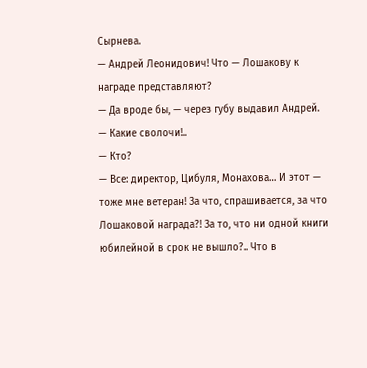Сырнева.
— Андрей Леонидович! Что — Лошакову к награде представляют?
— Да вроде бы, — через губу выдавил Андрей.
— Какие сволочи!..
— Кто?
— Все: директор, Цибуля, Монахова… И этот — тоже мне ветеран! За что, спрашивается, за что Лошаковой награда?! За то, что ни одной книги юбилейной в срок не вышло?.. Что в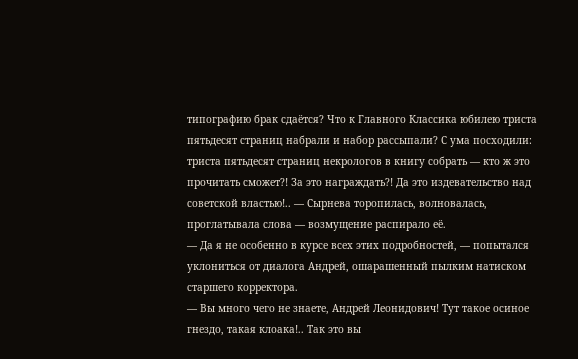типографию брак сдаётся? Что к Главного Классика юбилею триста пятьдесят страниц набрали и набор рассыпали? С ума посходили: триста пятьдесят страниц некрологов в книгу собрать — кто ж это прочитать сможет?! За это награждать?! Да это издевательство над советской властью!.. — Сырнева торопилась, волновалась, проглатывала слова — возмущение распирало её.
— Да я не особенно в курсе всех этих подробностей, — попытался уклониться от диалога Андрей, ошарашенный пылким натиском старшего корректора.
— Вы много чего не знаете, Андрей Леонидович! Тут такое осиное гнездо, такая клоака!.. Так это вы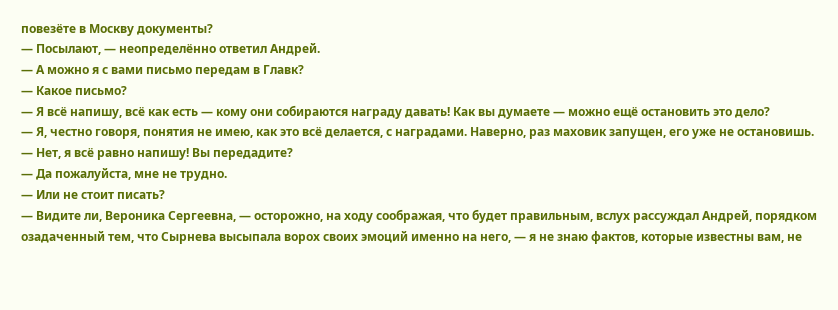повезёте в Москву документы?
— Посылают, — неопределённо ответил Андрей.
— А можно я с вами письмо передам в Главк?
— Какое письмо?
— Я всё напишу, всё как есть — кому они собираются награду давать! Как вы думаете — можно ещё остановить это дело?
— Я, честно говоря, понятия не имею, как это всё делается, с наградами. Наверно, раз маховик запущен, его уже не остановишь.
— Нет, я всё равно напишу! Вы передадите?
— Да пожалуйста, мне не трудно.
— Или не стоит писать?
— Видите ли, Вероника Сергеевна, — осторожно, на ходу соображая, что будет правильным, вслух рассуждал Андрей, порядком озадаченный тем, что Сырнева высыпала ворох своих эмоций именно на него, — я не знаю фактов, которые известны вам, не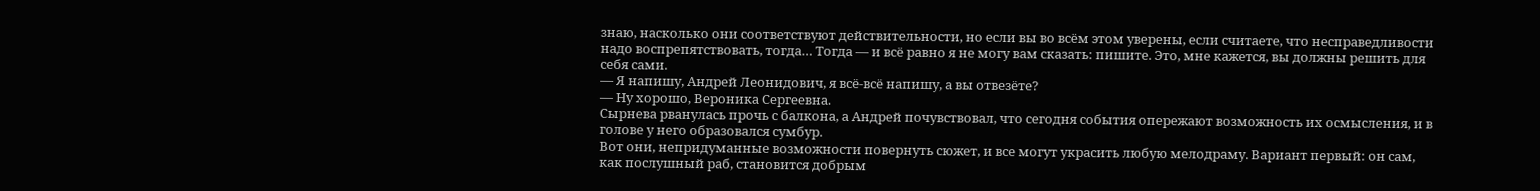знаю, насколько они соответствуют действительности, но если вы во всём этом уверены, если считаете, что несправедливости надо воспрепятствовать, тогда… Тогда — и всё равно я не могу вам сказать: пишите. Это, мне кажется, вы должны решить для себя сами.
— Я напишу, Андрей Леонидович, я всё-всё напишу, а вы отвезёте?
— Ну хорошо, Вероника Сергеевна.
Сырнева рванулась прочь с балкона, а Андрей почувствовал, что сегодня события опережают возможность их осмысления, и в голове у него образовался сумбур.
Вот они, непридуманные возможности повернуть сюжет, и все могут украсить любую мелодраму. Вариант первый: он сам, как послушный раб, становится добрым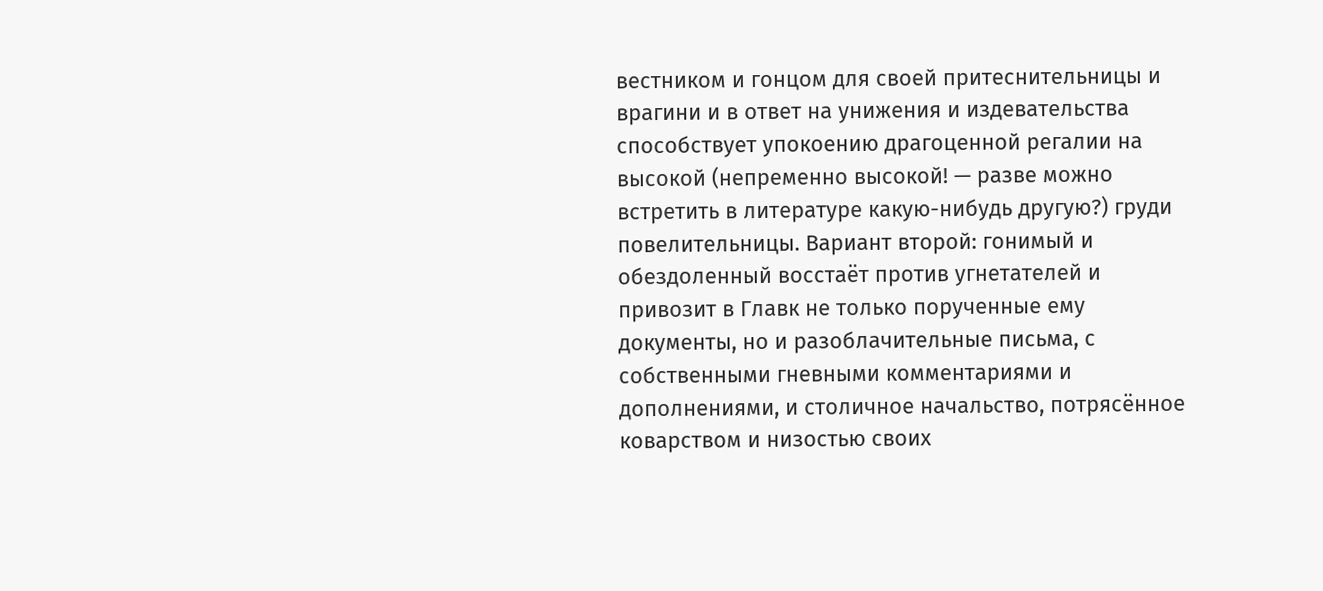вестником и гонцом для своей притеснительницы и врагини и в ответ на унижения и издевательства способствует упокоению драгоценной регалии на высокой (непременно высокой! — разве можно встретить в литературе какую-нибудь другую?) груди повелительницы. Вариант второй: гонимый и обездоленный восстаёт против угнетателей и привозит в Главк не только порученные ему документы, но и разоблачительные письма, с собственными гневными комментариями и дополнениями, и столичное начальство, потрясённое коварством и низостью своих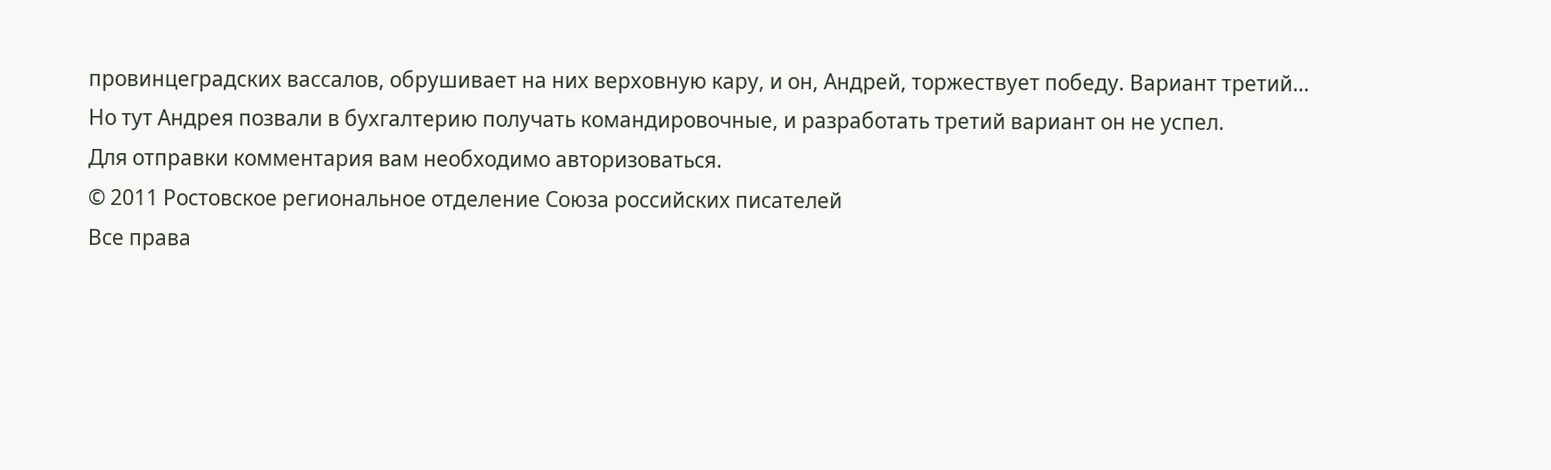провинцеградских вассалов, обрушивает на них верховную кару, и он, Андрей, торжествует победу. Вариант третий…
Но тут Андрея позвали в бухгалтерию получать командировочные, и разработать третий вариант он не успел.
Для отправки комментария вам необходимо авторизоваться.
© 2011 Ростовское региональное отделение Союза российских писателей
Все права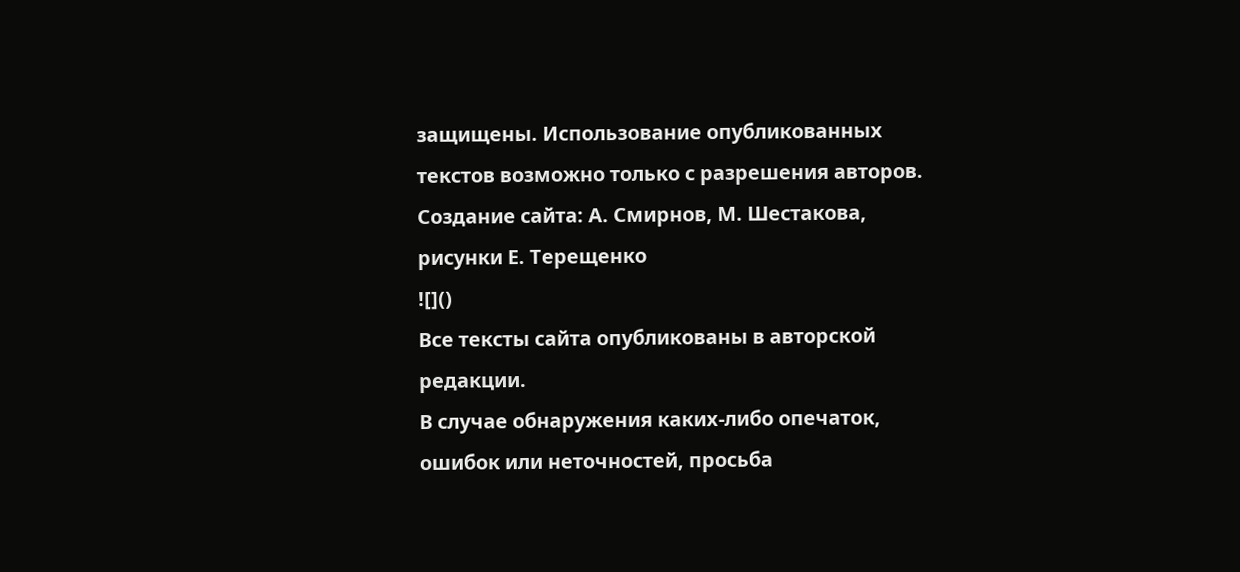защищены. Использование опубликованных текстов возможно только с разрешения авторов.
Создание сайта: А. Смирнов, М. Шестакова, рисунки Е. Терещенко
![]()
Все тексты сайта опубликованы в авторской редакции.
В случае обнаружения каких-либо опечаток, ошибок или неточностей, просьба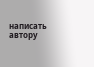написать автору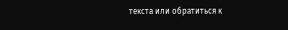текста или обратиться к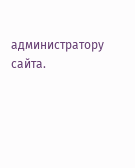администратору сайта.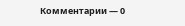Комментарии — 0